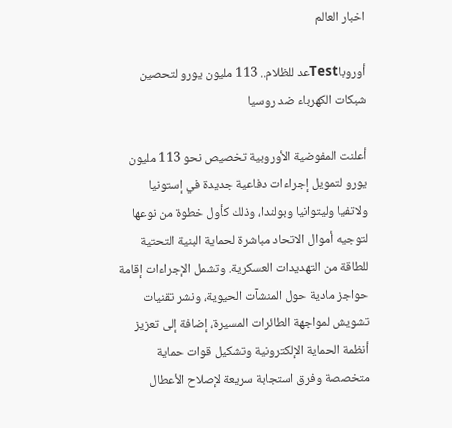اخبار العالم

أوروباTestعد للظلام.. 113 مليون يورو لتحصين شبكات الكهرباء ضد روسيا

أعلنت المفوضية الأوروبية تخصيص نحو 113 مليون يورو لتمويل إجراءات دفاعية جديدة في إستونيا ولاتفيا وليتوانيا وبولندا، وذلك كأول خطوة من نوعها لتوجيه أموال الاتحاد مباشرة لحماية البنية التحتية للطاقة من التهديدات العسكرية. وتشمل الإجراءات إقامة حواجز مادية حول المنشآت الحيوية، ونشر تقنيات تشويش لمواجهة الطائرات المسيرة، إضافة إلى تعزيز أنظمة الحماية الإلكترونية وتشكيل قوات حماية متخصصة وفرق استجابة سريعة لإصلاح الأعطال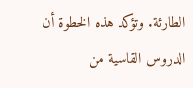الطارئة. وتؤكد هذه الخطوة أن الدروس القاسية من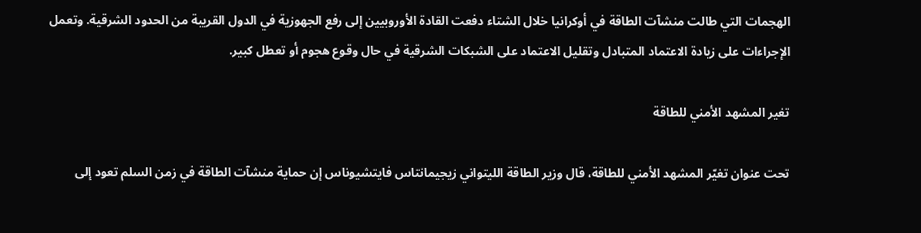الهجمات التي طالت منشآت الطاقة في أوكرانيا خلال الشتاء دفعت القادة الأوروبيين إلى رفع الجهوزية في الدول القريبة من الحدود الشرقية. وتعمل الإجراءات على زيادة الاعتماد المتبادل وتقليل الاعتماد على الشبكات الشرقية في حال وقوع هجوم أو تعطل كبير.

تغير المشهد الأمني للطاقة

تحت عنوان تغيّر المشهد الأمني للطاقة، قال وزير الطاقة الليتواني زيجيمانتاس فايتشيوناس إن حماية منشآت الطاقة في زمن السلم تعود إلى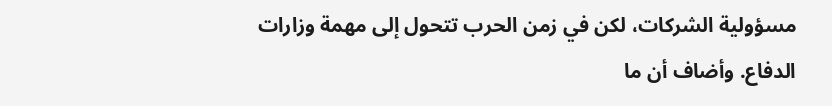مسؤولية الشركات، لكن في زمن الحرب تتحول إلى مهمة وزارات الدفاع. وأضاف أن ما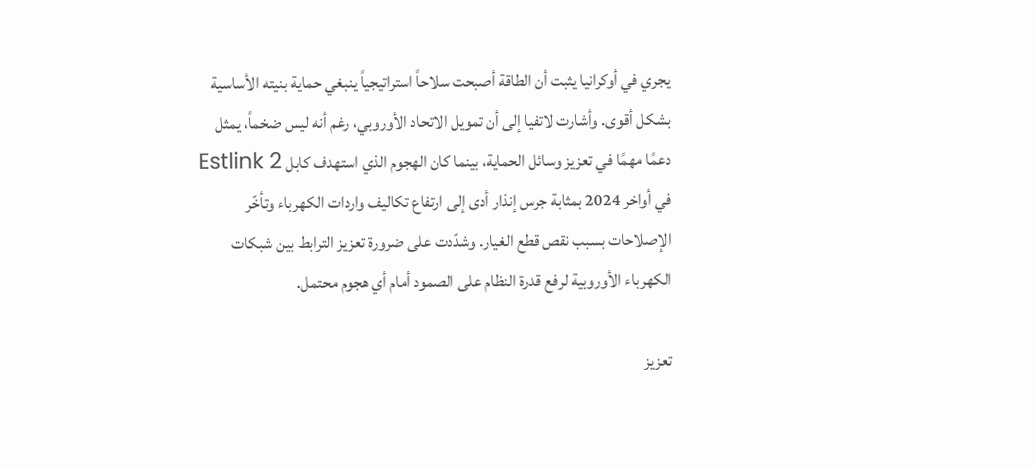يجري في أوكرانيا يثبت أن الطاقة أصبحت سلاحاً استراتيجياً ينبغي حماية بنيته الأساسية بشكل أقوى. وأشارت لاتفيا إلى أن تمويل الاتحاد الأوروبي، رغم أنه ليس ضخماً، يمثل دعمًا مهمًا في تعزيز وسائل الحماية، بينما كان الهجوم الذي استهدف كابل Estlink 2 في أواخر 2024 بمثابة جرس إنذار أدى إلى ارتفاع تكاليف واردات الكهرباء وتأخّر الإصلاحات بسبب نقص قطع الغيار. وشدّدت على ضرورة تعزيز الترابط بين شبكات الكهرباء الأوروبية لرفع قدرة النظام على الصمود أمام أي هجوم محتمل.

تعزيز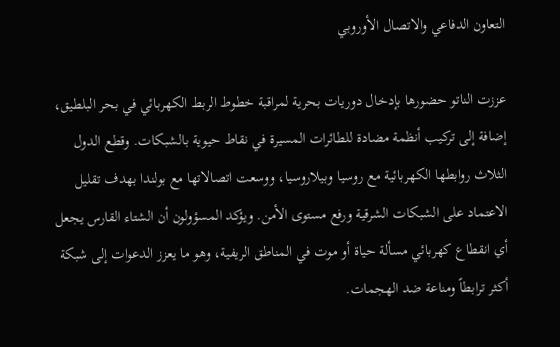التعاون الدفاعي والاتصال الأوروبي

عززت الناتو حضورها بإدخال دوريات بحرية لمراقبة خطوط الربط الكهربائي في بحر البلطيق، إضافة إلى تركيب أنظمة مضادة للطائرات المسيرة في نقاط حيوية بالشبكات. وقطع الدول الثلاث روابطها الكهربائية مع روسيا وبيلاروسيا، ووسعت اتصالاتها مع بولندا بهدف تقليل الاعتماد على الشبكات الشرقية ورفع مستوى الأمن. ويؤكد المسؤولون أن الشتاء القارس يجعل أي انقطاع كهربائي مسألة حياة أو موت في المناطق الريفية، وهو ما يعزز الدعوات إلى شبكة أكثر ترابطاً ومناعة ضد الهجمات.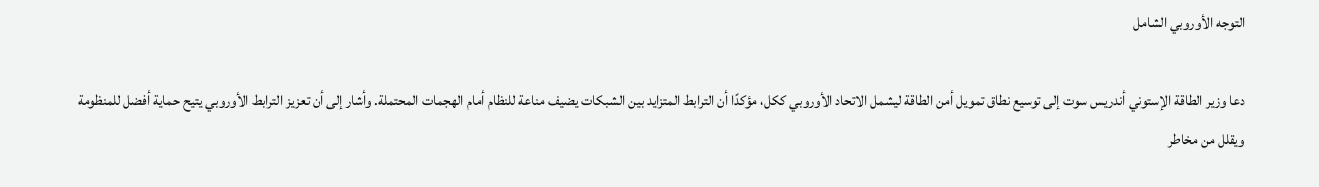التوجه الأوروبي الشامل

دعا وزير الطاقة الإستوني أندريس سوت إلى توسيع نطاق تمويل أمن الطاقة ليشمل الاتحاد الأوروبي ككل، مؤكدًا أن الترابط المتزايد بين الشبكات يضيف مناعة للنظام أمام الهجمات المحتملة. وأشار إلى أن تعزيز الترابط الأوروبي يتيح حماية أفضل للمنظومة ويقلل من مخاطر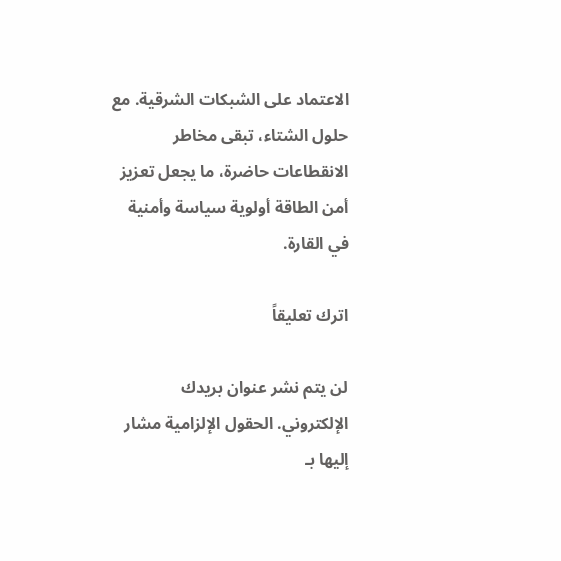الاعتماد على الشبكات الشرقية. مع حلول الشتاء، تبقى مخاطر الانقطاعات حاضرة، ما يجعل تعزيز أمن الطاقة أولوية سياسة وأمنية في القارة.

اترك تعليقاً

لن يتم نشر عنوان بريدك الإلكتروني. الحقول الإلزامية مشار إليها بـ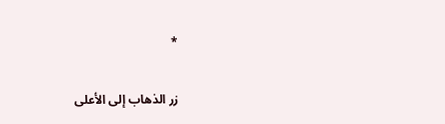*

زر الذهاب إلى الأعلى